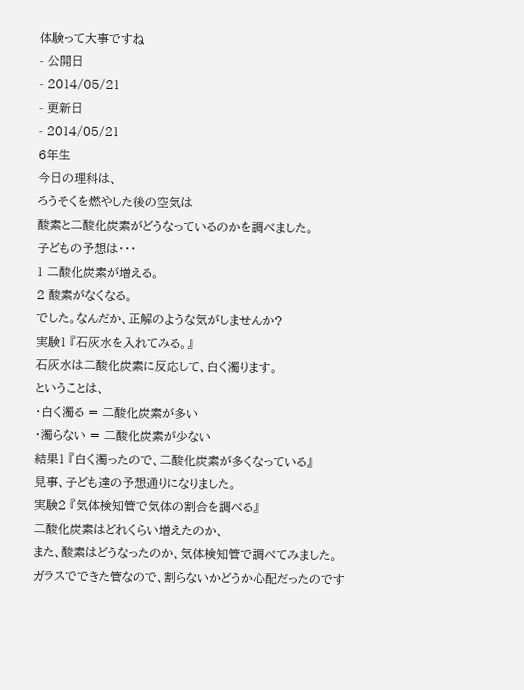体験って大事ですね
- 公開日
- 2014/05/21
- 更新日
- 2014/05/21
6年生
今日の理科は、
ろうそくを燃やした後の空気は
酸素と二酸化炭素がどうなっているのかを調べました。
子どもの予想は・・・
1 二酸化炭素が増える。
2 酸素がなくなる。
でした。なんだか、正解のような気がしませんか?
実験1 『石灰水を入れてみる。』
石灰水は二酸化炭素に反応して、白く濁ります。
ということは、
・白く濁る = 二酸化炭素が多い
・濁らない = 二酸化炭素が少ない
結果1 『白く濁ったので、二酸化炭素が多くなっている』
見事、子ども達の予想通りになりました。
実験2 『気体検知管で気体の割合を調べる』
二酸化炭素はどれくらい増えたのか、
また、酸素はどうなったのか、気体検知管で調べてみました。
ガラスでできた管なので、割らないかどうか心配だったのです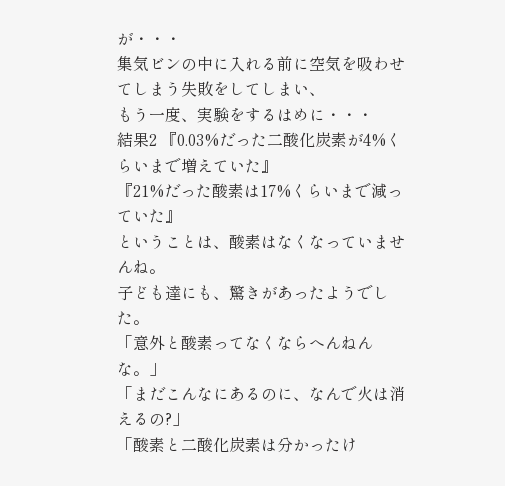が・・・
集気ビンの中に入れる前に空気を吸わせてしまう失敗をしてしまい、
もう一度、実験をするはめに・・・
結果2 『0.03%だった二酸化炭素が4%くらいまで増えていた』
『21%だった酸素は17%くらいまで減っていた』
ということは、酸素はなくなっていませんね。
子ども達にも、驚きがあったようでした。
「意外と酸素ってなくならへんねんな。」
「まだこんなにあるのに、なんで火は消えるの?」
「酸素と二酸化炭素は分かったけ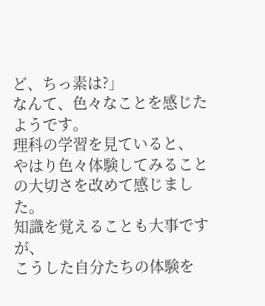ど、ちっ素は?」
なんて、色々なことを感じたようです。
理科の学習を見ていると、
やはり色々体験してみることの大切さを改めて感じました。
知識を覚えることも大事ですが、
こうした自分たちの体験を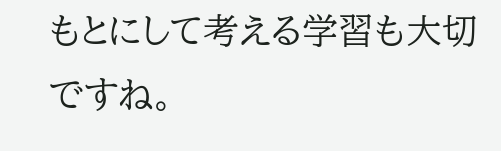もとにして考える学習も大切ですね。